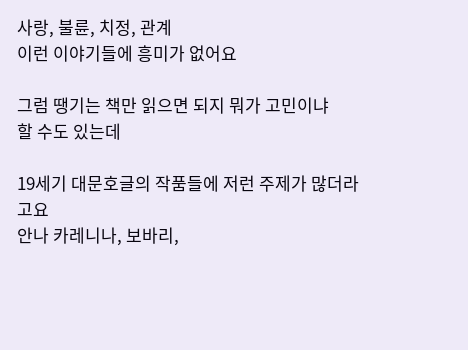사랑, 불륜, 치정, 관계
이런 이야기들에 흥미가 없어요

그럼 땡기는 책만 읽으면 되지 뭐가 고민이냐
할 수도 있는데

19세기 대문호글의 작품들에 저런 주제가 많더라고요
안나 카레니나, 보바리,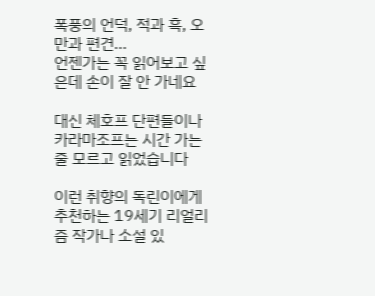폭풍의 언덕, 적과 흑, 오만과 편견…
언젠가는 꼭 읽어보고 싶은데 손이 잘 안 가네요

대신 체호프 단편들이나 카라마조프는 시간 가는 줄 모르고 읽었습니다

이런 취향의 독린이에게 추천하는 19세기 리얼리즘 작가나 소설 있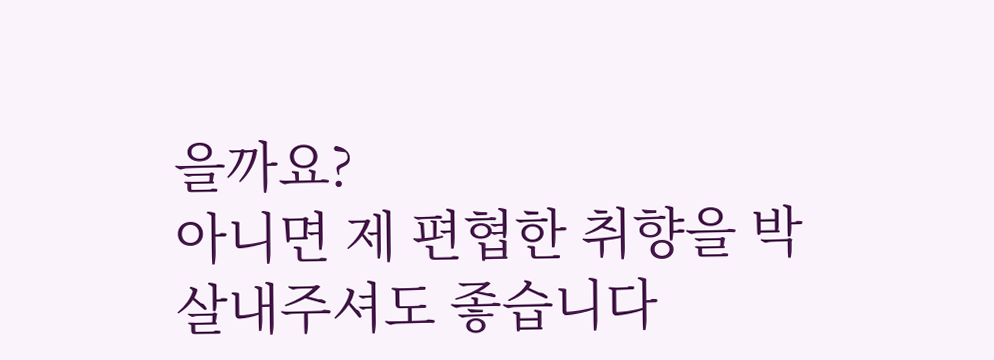을까요?
아니면 제 편협한 취향을 박살내주셔도 좋습니다